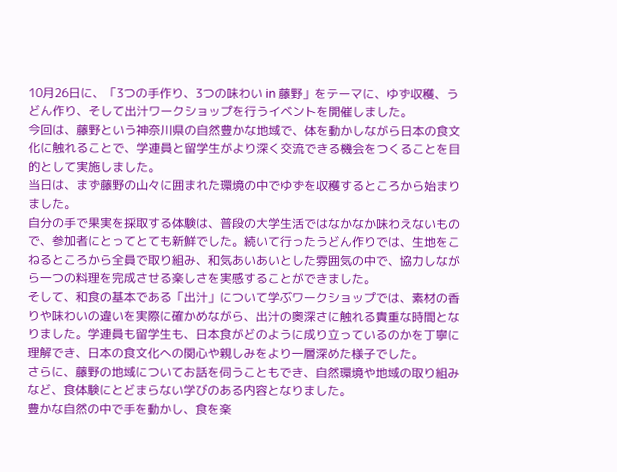10月26日に、「3つの手作り、3つの味わい in 藤野」をテーマに、ゆず収穫、うどん作り、そして出汁ワークショップを行うイベントを開催しました。
今回は、藤野という神奈川県の自然豊かな地域で、体を動かしながら日本の食文化に触れることで、学連員と留学生がより深く交流できる機会をつくることを目的として実施しました。
当日は、まず藤野の山々に囲まれた環境の中でゆずを収穫するところから始まりました。
自分の手で果実を採取する体験は、普段の大学生活ではなかなか味わえないもので、参加者にとってとても新鮮でした。続いて行ったうどん作りでは、生地をこねるところから全員で取り組み、和気あいあいとした雰囲気の中で、協力しながら一つの料理を完成させる楽しさを実感することができました。
そして、和食の基本である「出汁」について学ぶワークショップでは、素材の香りや味わいの違いを実際に確かめながら、出汁の奥深さに触れる貴重な時間となりました。学連員も留学生も、日本食がどのように成り立っているのかを丁寧に理解でき、日本の食文化への関心や親しみをより一層深めた様子でした。
さらに、藤野の地域についてお話を伺うこともでき、自然環境や地域の取り組みなど、食体験にとどまらない学びのある内容となりました。
豊かな自然の中で手を動かし、食を楽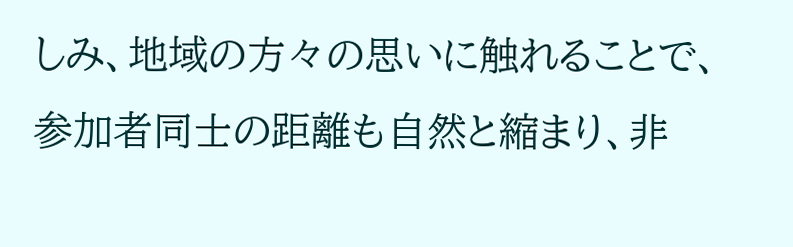しみ、地域の方々の思いに触れることで、参加者同士の距離も自然と縮まり、非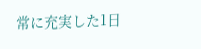常に充実した1日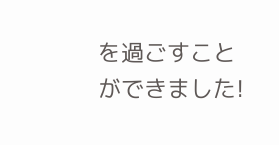を過ごすことができました!